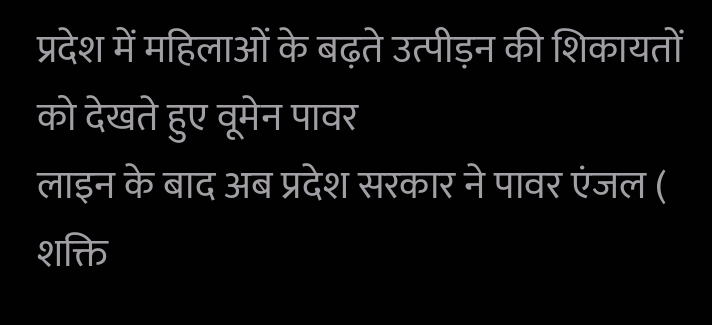प्रदेश में महिलाओं के बढ़ते उत्पीड़न की शिकायतों को देखते हुए वूमेन पावर
लाइन के बाद अब प्रदेश सरकार ने पावर एंजल ( शक्ति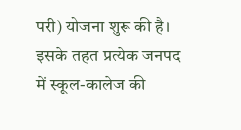परी) योजना शुरू की है।
इसके तहत प्रत्येक जनपद में स्कूल-कालेज की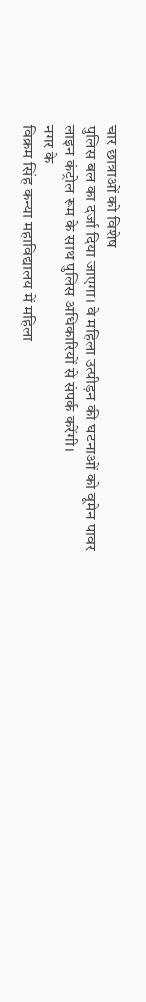चार छात्राओं को विशेष
पुलिस बल का दर्जा दिया जाएगा। वे महिला उत्पीड़न की घटनाओं को वूमेन पावर
लाइन कंट्रोल रूम के साथ पुलिस अधिकारियों से संपर्क करेंगी।
नगर के
विक्रम सिंह कन्या महाविद्यालय में महिला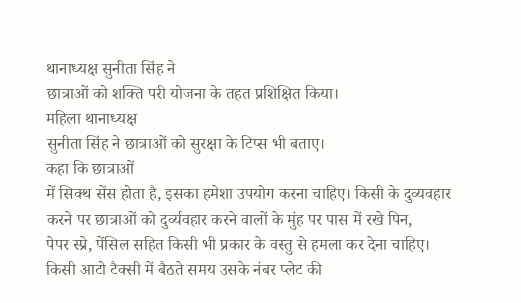थानाध्यक्ष सुनीता सिंह ने
छात्राओं को शक्ति परी योजना के तहत प्रशिक्षित किया।
महिला थानाध्यक्ष
सुनीता सिंह ने छात्राओं को सुरक्षा के टिप्स भी बताए।
कहा कि छात्राओं
में सिक्थ सेंस होता है, इसका हमेशा उपयोग करना चाहिए। किसी के दुव्यवहार
करने पर छात्राओं को दुर्व्यवहार करने वालों के मुंह पर पास में रखे पिन,
पेपर स्प्रे, पेंसिल सहित किसी भी प्रकार के वस्तु से हमला कर देना चाहिए।
किसी आटो टैक्सी में बैठते समय उसके नंबर प्लेट की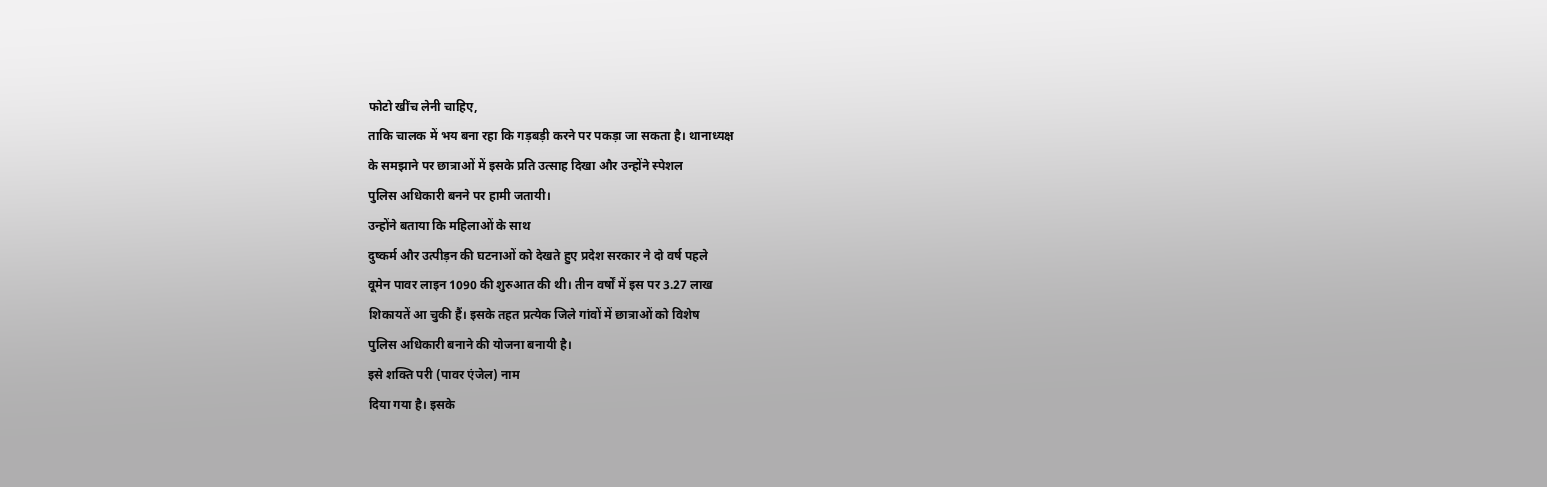फोटो खींच लेनी चाहिए,
ताकि चालक में भय बना रहा कि गड़बड़ी करने पर पकड़ा जा सकता है। थानाध्यक्ष
के समझाने पर छात्राओं में इसके प्रति उत्साह दिखा और उन्होंने स्पेशल
पुलिस अधिकारी बनने पर हामी जतायी।
उन्होंने बताया कि महिलाओं के साथ
दुष्कर्म और उत्पीड़न की घटनाओं को देखते हुए प्रदेश सरकार ने दो वर्ष पहले
वूमेन पावर लाइन 1090 की शुरुआत की थी। तीन वर्षों में इस पर 3.27 लाख
शिकायतें आ चुकी हैं। इसके तहत प्रत्येक जिले गांवों में छात्राओं को विशेष
पुलिस अधिकारी बनाने की योजना बनायी है।
इसे शक्ति परी (पावर एंजेल) नाम
दिया गया है। इसके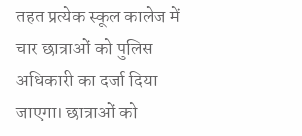तहत प्रत्येक स्कूल कालेज में चार छात्राओं को पुलिस
अधिकारी का दर्जा दिया जाएगा। छात्राओं को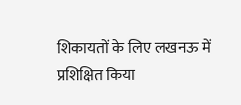शिकायतों के लिए लखनऊ में
प्रशिक्षित किया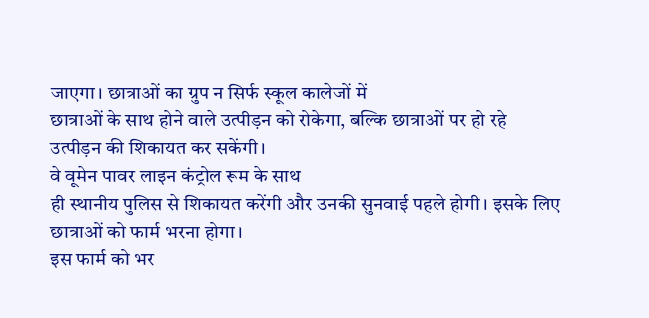जाएगा। छात्राओं का ग्रुप न सिर्फ स्कूल कालेजों में
छात्राओं के साथ होने वाले उत्पीड़न को रोकेगा, बल्कि छात्राओं पर हो रहे
उत्पीड़न की शिकायत कर सकेंगी।
वे वूमेन पावर लाइन कंट्रोल रूम के साथ
ही स्थानीय पुलिस से शिकायत करेंगी और उनकी सुनवाई पहले होगी। इसके लिए
छात्राओं को फार्म भरना होगा।
इस फार्म को भर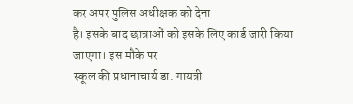कर अपर पुलिस अधीक्षक को देना
है। इसके बाद छात्राओं को इसके लिए कार्ड जारी किया जाएगा। इस मौके पर
स्कूल की प्रधानाचार्य डा. गायत्री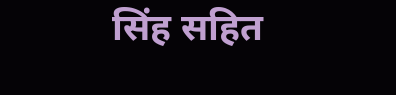सिंह सहित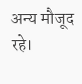अन्य मौजूद रहे।